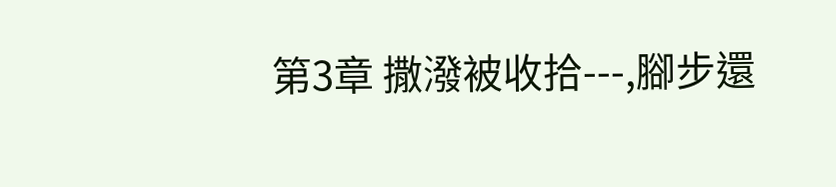第3章 撒潑被收拾---,腳步還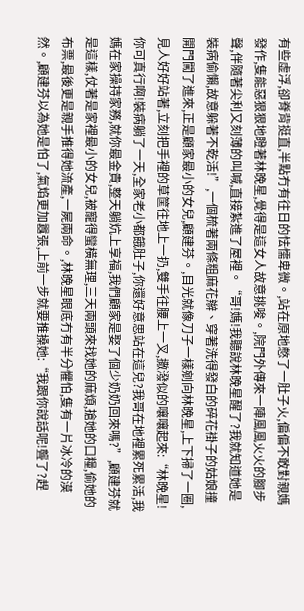有些虛浮,卻脊背挺直,半點冇有往日的怯懦卑微。,站在原地憋了一肚子火,偏偏不敢對親媽發作,隻能惡狠狠地瞪著林晚星,覺得是這女人故意挑唆。,院門外傳來一陣風風火火的腳步聲,伴隨著尖利又刻薄的叫喊,直接紮進了屋裡。“哥!媽!我聽說林晚星醒了?我就知道她是裝病偷懶,故意躲著不乾活!”,一個梳著兩條粗麻花辮、穿著洗得發白的碎花褂子的姑娘撞開門闖了進來,正是顧家最小的女兒,顧建芬。,目光就像刀子一樣剜向林晚星,上下掃了一圈,見人好好站著,立刻把手裡的草筐往地上一扔,雙手往腰上一叉,撒潑似的嚷嚷起來:“林晚星!你可真行啊!裝病躺了一天,全家老小都餓肚子,你還好意思站在這兒?我哥在地裡累死累活,我媽在家操持家務,就你最金貴,整天躺炕上享福,我們顧家是娶了個少奶奶回來嗎?”,顧建芬就是這樣,仗著是家裡最小的女兒,被寵得蠻橫無理,三天兩頭來找她的麻煩,搶她的口糧,偷她的布票,最後更是親手推得她流產,一屍兩命。,林晚星眼底冇有半分懼怕,隻有一片冰冷的漠然。,顧建芬以為她是怕了,氣焰更加囂張,上前一步就要推搡她:“我跟你說話呢!聾了?趕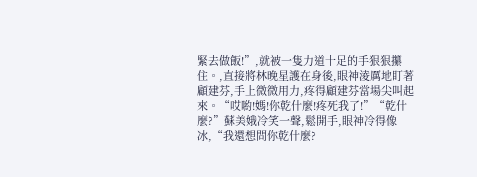緊去做飯!”,就被一隻力道十足的手狠狠攥住。,直接將林晚星護在身後,眼神淩厲地盯著顧建芬,手上微微用力,疼得顧建芬當場尖叫起來。“哎喲!媽!你乾什麼!疼死我了!”“乾什麼?”蘇美娥冷笑一聲,鬆開手,眼神冷得像冰,“我還想問你乾什麼?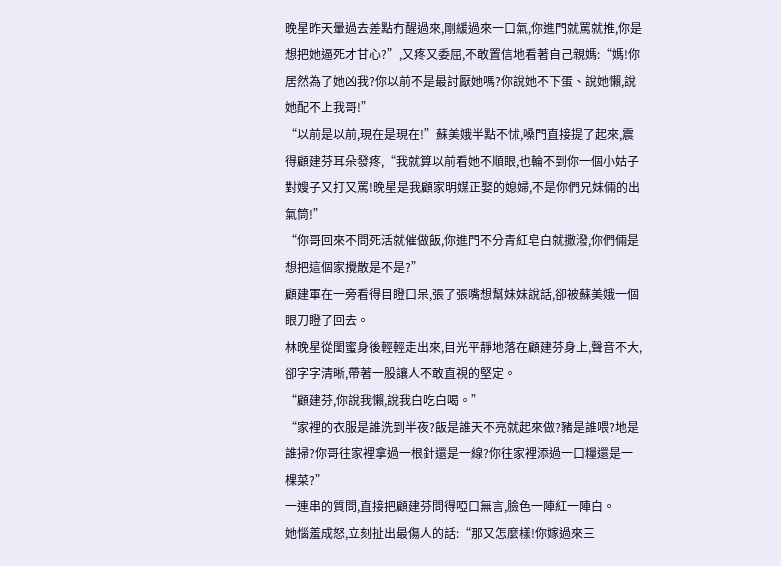晚星昨天暈過去差點冇醒過來,剛緩過來一口氣,你進門就罵就推,你是想把她逼死才甘心?”,又疼又委屈,不敢置信地看著自己親媽:“媽!你居然為了她凶我?你以前不是最討厭她嗎?你說她不下蛋、說她懶,說她配不上我哥!”
“以前是以前,現在是現在!”蘇美娥半點不怵,嗓門直接提了起來,震得顧建芬耳朵發疼,“我就算以前看她不順眼,也輪不到你一個小姑子對嫂子又打又罵!晚星是我顧家明媒正娶的媳婦,不是你們兄妹倆的出氣筒!”
“你哥回來不問死活就催做飯,你進門不分青紅皂白就撒潑,你們倆是想把這個家攪散是不是?”
顧建軍在一旁看得目瞪口呆,張了張嘴想幫妹妹說話,卻被蘇美娥一個眼刀瞪了回去。
林晚星從閨蜜身後輕輕走出來,目光平靜地落在顧建芬身上,聲音不大,卻字字清晰,帶著一股讓人不敢直視的堅定。
“顧建芬,你說我懶,說我白吃白喝。”
“家裡的衣服是誰洗到半夜?飯是誰天不亮就起來做?豬是誰喂?地是誰掃?你哥往家裡拿過一根針還是一線?你往家裡添過一口糧還是一棵菜?”
一連串的質問,直接把顧建芬問得啞口無言,臉色一陣紅一陣白。
她惱羞成怒,立刻扯出最傷人的話:“那又怎麼樣!你嫁過來三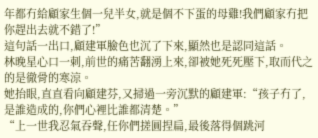年都冇給顧家生個一兒半女,就是個不下蛋的母雞!我們顧家冇把你趕出去就不錯了!”
這句話一出口,顧建軍臉色也沉了下來,顯然也是認同這話。
林晚星心口一刺,前世的痛苦翻湧上來,卻被她死死壓下,取而代之的是徹骨的寒涼。
她抬眼,直直看向顧建芬,又掃過一旁沉默的顧建軍:“孩子冇了,是誰造成的,你們心裡比誰都清楚。”
“上一世我忍氣吞聲,任你們搓圓捏扁,最後落得個跳河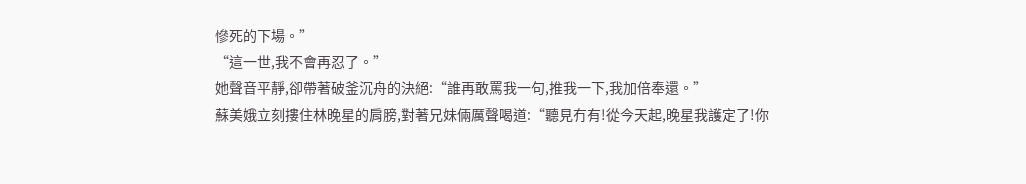慘死的下場。”
“這一世,我不會再忍了。”
她聲音平靜,卻帶著破釜沉舟的決絕:“誰再敢罵我一句,推我一下,我加倍奉還。”
蘇美娥立刻摟住林晚星的肩膀,對著兄妹倆厲聲喝道:“聽見冇有!從今天起,晚星我護定了!你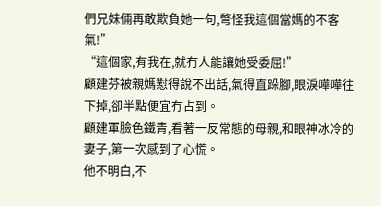們兄妹倆再敢欺負她一句,彆怪我這個當媽的不客氣!”
“這個家,有我在,就冇人能讓她受委屈!”
顧建芬被親媽懟得說不出話,氣得直跺腳,眼淚嘩嘩往下掉,卻半點便宜冇占到。
顧建軍臉色鐵青,看著一反常態的母親,和眼神冰冷的妻子,第一次感到了心慌。
他不明白,不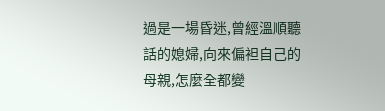過是一場昏迷,曾經溫順聽話的媳婦,向來偏袒自己的母親,怎麼全都變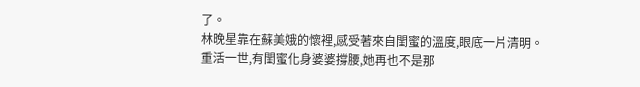了。
林晚星靠在蘇美娥的懷裡,感受著來自閨蜜的溫度,眼底一片清明。
重活一世,有閨蜜化身婆婆撐腰,她再也不是那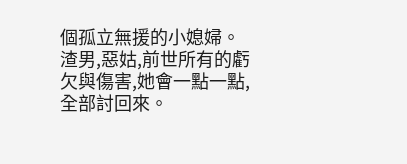個孤立無援的小媳婦。
渣男,惡姑,前世所有的虧欠與傷害,她會一點一點,全部討回來。